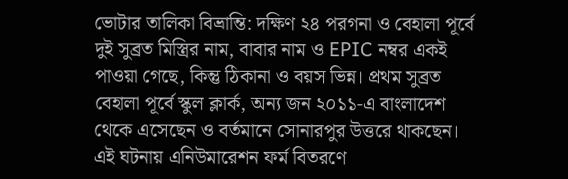ভোটার তালিকা বিভ্রান্তি: দক্ষিণ ২৪ পরগনা ও বেহালা পূর্বে দুই সুব্রত মিস্ত্রির নাম, বাবার নাম ও EPIC নম্বর একই পাওয়া গেছে, কিন্তু ঠিকানা ও বয়স ভিন্ন। প্রথম সুব্রত বেহালা পূর্বে স্কুল ক্লার্ক, অন্য জন ২০১১-এ বাংলাদেশ থেকে এসেছেন ও বর্তমানে সোনারপুর উত্তরে থাকছেন। এই ঘটনায় এনিউমারেশন ফর্ম বিতরণে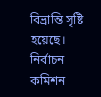বিভ্রান্তি সৃষ্টি হয়েছে। নির্বাচন কমিশন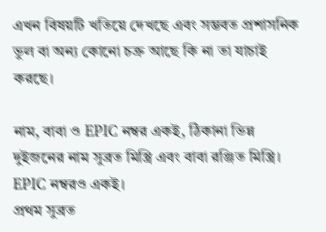এখন বিষয়টি খতিয়ে দেখছে এবং সম্ভবত প্রশাসনিক ভুল বা অন্য কোনো চক্র আছে কি না তা যাচাই করছে।

নাম, বাবা ও EPIC নম্বর একই, ঠিকানা ভিন্ন
দুইজনের নাম সুব্রত মিস্ত্রি এবং বাবা রঞ্জিত মিস্ত্রি। EPIC নম্বরও একই।
প্রথম সুব্রত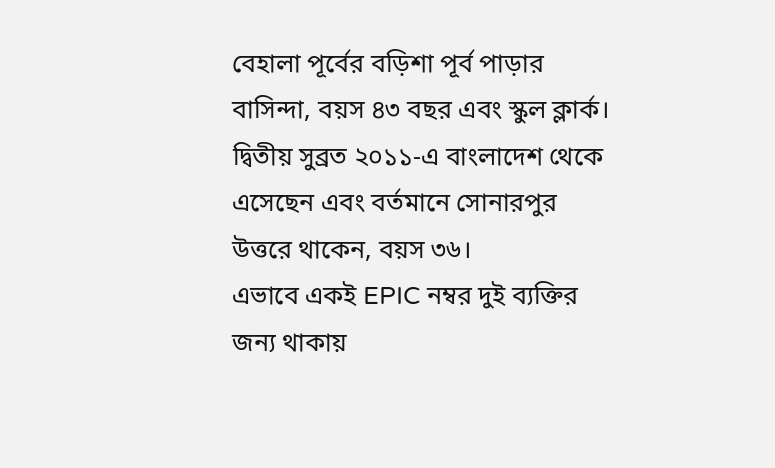বেহালা পূর্বের বড়িশা পূর্ব পাড়ার বাসিন্দা, বয়স ৪৩ বছর এবং স্কুল ক্লার্ক।
দ্বিতীয় সুব্রত ২০১১-এ বাংলাদেশ থেকে এসেছেন এবং বর্তমানে সোনারপুর উত্তরে থাকেন, বয়স ৩৬।
এভাবে একই EPIC নম্বর দুই ব্যক্তির জন্য থাকায়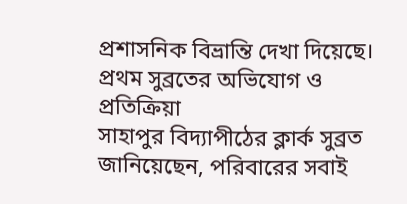প্রশাসনিক বিভ্রান্তি দেখা দিয়েছে।
প্রথম সুব্রতের অভিযোগ ও প্রতিক্রিয়া
সাহাপুর বিদ্যাপীঠের ক্লার্ক সুব্রত জানিয়েছেন, পরিবারের সবাই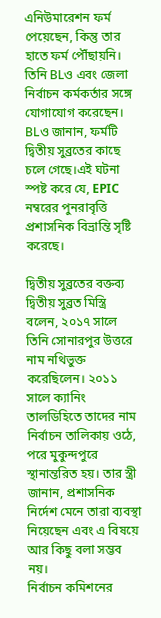এনিউমারেশন ফর্ম পেয়েছেন, কিন্তু তার হাতে ফর্ম পৌঁছায়নি। তিনি BLও এবং জেলা নির্বাচন কর্মকর্তার সঙ্গে যোগাযোগ করেছেন। BLও জানান, ফর্মটি দ্বিতীয় সুব্রতের কাছে চলে গেছে।এই ঘটনা স্পষ্ট করে যে, EPIC নম্বরের পুনরাবৃত্তি প্রশাসনিক বিভ্রান্তি সৃষ্টি করেছে।

দ্বিতীয় সুব্রতের বক্তব্য
দ্বিতীয় সুব্রত মিস্ত্রি বলেন, ২০১৭ সালে তিনি সোনারপুর উত্তরে নাম নথিভুক্ত করেছিলেন। ২০১১ সালে ক্যানিং তালডিহিতে তাদের নাম নির্বাচন তালিকায় ওঠে, পরে মুকুন্দপুরে স্থানান্তরিত হয়। তার স্ত্রী জানান, প্রশাসনিক নির্দেশ মেনে তারা ব্যবস্থা নিয়েছেন এবং এ বিষয়ে আর কিছু বলা সম্ভব নয়।
নির্বাচন কমিশনের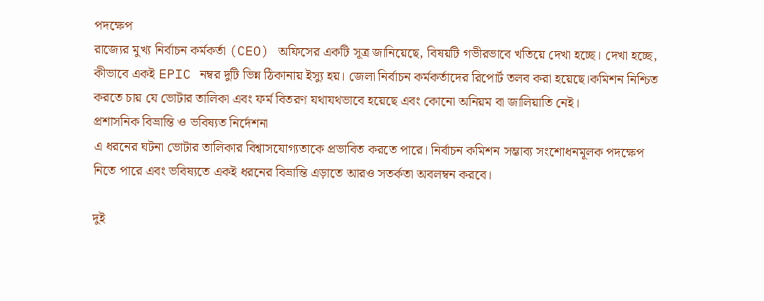পদক্ষেপ
রাজ্যের মুখ্য নির্বাচন কর্মকর্তা (CEO) অফিসের একটি সূত্র জানিয়েছে, বিষয়টি গভীরভাবে খতিয়ে দেখা হচ্ছে। দেখা হচ্ছে, কীভাবে একই EPIC নম্বর দুটি ভিন্ন ঠিকানায় ইস্যু হয়। জেলা নির্বাচন কর্মকর্তাদের রিপোর্ট তলব করা হয়েছে।কমিশন নিশ্চিত করতে চায় যে ভোটার তালিকা এবং ফর্ম বিতরণ যথাযথভাবে হয়েছে এবং কোনো অনিয়ম বা জালিয়াতি নেই।
প্রশাসনিক বিভ্রান্তি ও ভবিষ্যত নির্দেশনা
এ ধরনের ঘটনা ভোটার তালিকার বিশ্বাসযোগ্যতাকে প্রভাবিত করতে পারে। নির্বাচন কমিশন সম্ভাব্য সংশোধনমূলক পদক্ষেপ নিতে পারে এবং ভবিষ্যতে একই ধরনের বিভ্রান্তি এড়াতে আরও সতর্কতা অবলম্বন করবে।

দুই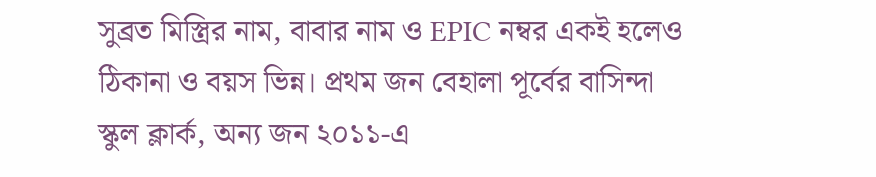সুব্রত মিস্ত্রির নাম, বাবার নাম ও EPIC নম্বর একই হলেও ঠিকানা ও বয়স ভিন্ন। প্রথম জন বেহালা পূর্বের বাসিন্দা স্কুল ক্লার্ক, অন্য জন ২০১১-এ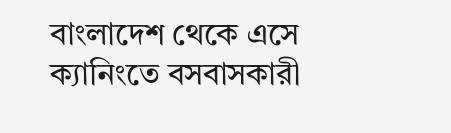বাংলাদেশ থেকে এসে ক্যানিংতে বসবাসকারী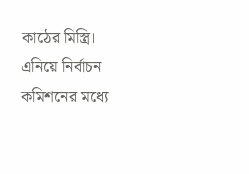কাঠের মিস্ত্রি। এনিয়ে নির্বাচন কমিশনের মধ্যে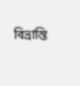বিভ্রান্তি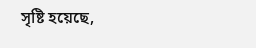সৃষ্টি হয়েছে,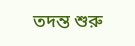তদন্ত শুরু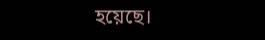হয়েছে।